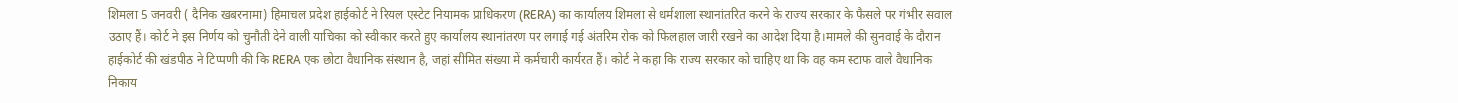शिमला 5 जनवरी ( दैनिक खबरनामा) हिमाचल प्रदेश हाईकोर्ट ने रियल एस्टेट नियामक प्राधिकरण (RERA) का कार्यालय शिमला से धर्मशाला स्थानांतरित करने के राज्य सरकार के फैसले पर गंभीर सवाल उठाए हैं। कोर्ट ने इस निर्णय को चुनौती देने वाली याचिका को स्वीकार करते हुए कार्यालय स्थानांतरण पर लगाई गई अंतरिम रोक को फिलहाल जारी रखने का आदेश दिया है।मामले की सुनवाई के दौरान हाईकोर्ट की खंडपीठ ने टिप्पणी की कि RERA एक छोटा वैधानिक संस्थान है, जहां सीमित संख्या में कर्मचारी कार्यरत हैं। कोर्ट ने कहा कि राज्य सरकार को चाहिए था कि वह कम स्टाफ वाले वैधानिक निकाय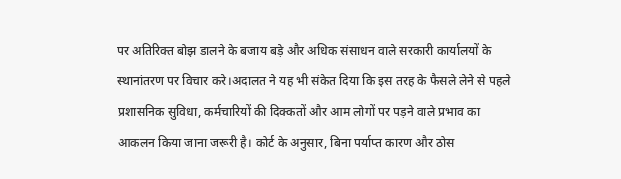पर अतिरिक्त बोझ डालने के बजाय बड़े और अधिक संसाधन वाले सरकारी कार्यालयों के स्थानांतरण पर विचार करे।अदालत ने यह भी संकेत दिया कि इस तरह के फैसले लेने से पहले प्रशासनिक सुविधा, कर्मचारियों की दिक्कतों और आम लोगों पर पड़ने वाले प्रभाव का आकलन किया जाना जरूरी है। कोर्ट के अनुसार, बिना पर्याप्त कारण और ठोस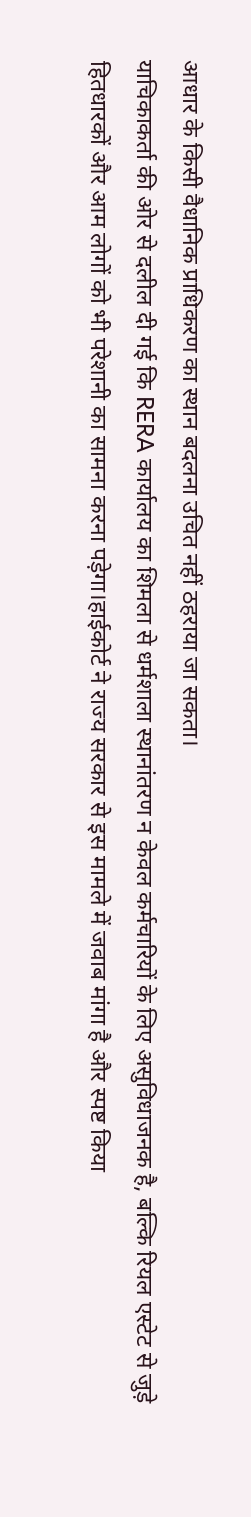आधार के किसी वैधानिक प्राधिकरण का स्थान बदलना उचित नहीं ठहराया जा सकता।
याचिकाकर्ता की ओर से दलील दी गई कि RERA कार्यालय का शिमला से धर्मशाला स्थानांतरण न केवल कर्मचारियों के लिए असुविधाजनक है, बल्कि रियल एस्टेट से जुड़े हितधारकों और आम लोगों को भी परेशानी का सामना करना पड़ेगा।हाईकोर्ट ने राज्य सरकार से इस मामले में जवाब मांगा है और स्पष्ट किया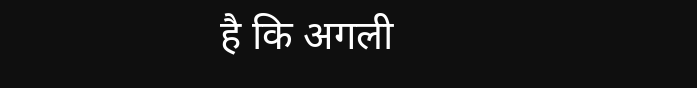है कि अगली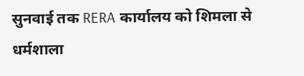सुनवाई तक RERA कार्यालय को शिमला से धर्मशाला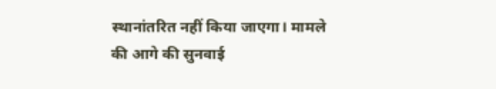स्थानांतरित नहीं किया जाएगा। मामले की आगे की सुनवाई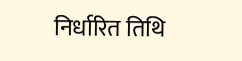निर्धारित तिथि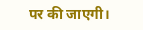पर की जाएगी।